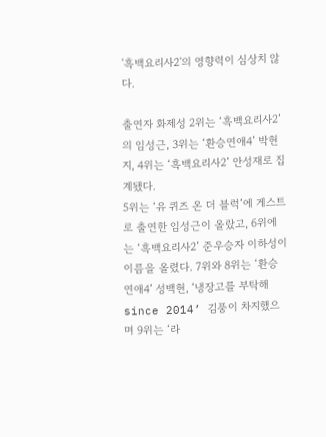'흑백요리사2'의 영향력이 심상치 않다.

출연자 화제성 2위는 ‘흑백요리사2’의 임성근, 3위는 ‘환승연애4’ 박현지, 4위는 ‘흑백요리사2’ 안성재로 집계됐다.
5위는 ‘유 퀴즈 온 더 블럭’에 게스트로 출연한 임성근이 올랐고, 6위에는 ‘흑백요리사2’ 준우승자 이하성이 이름을 올렸다. 7위와 8위는 ‘환승연애4’ 성백현, ‘냉장고를 부탁해 since 2014’ 김풍이 차지했으며 9위는 ‘라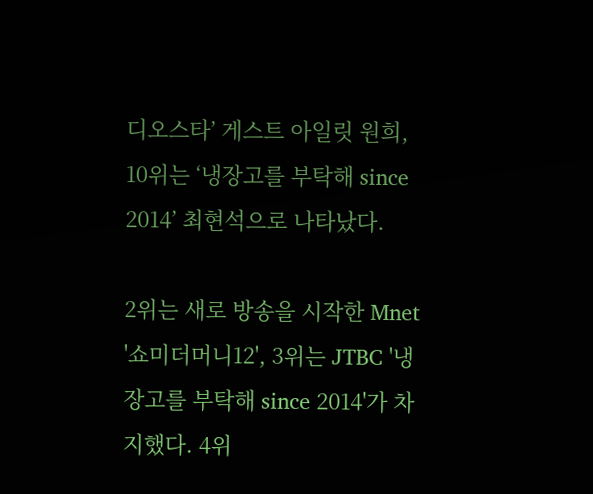디오스타’ 게스트 아일릿 원희, 10위는 ‘냉장고를 부탁해 since 2014’ 최현석으로 나타났다.

2위는 새로 방송을 시작한 Mnet '쇼미더머니12', 3위는 JTBC '냉장고를 부탁해 since 2014'가 차지했다. 4위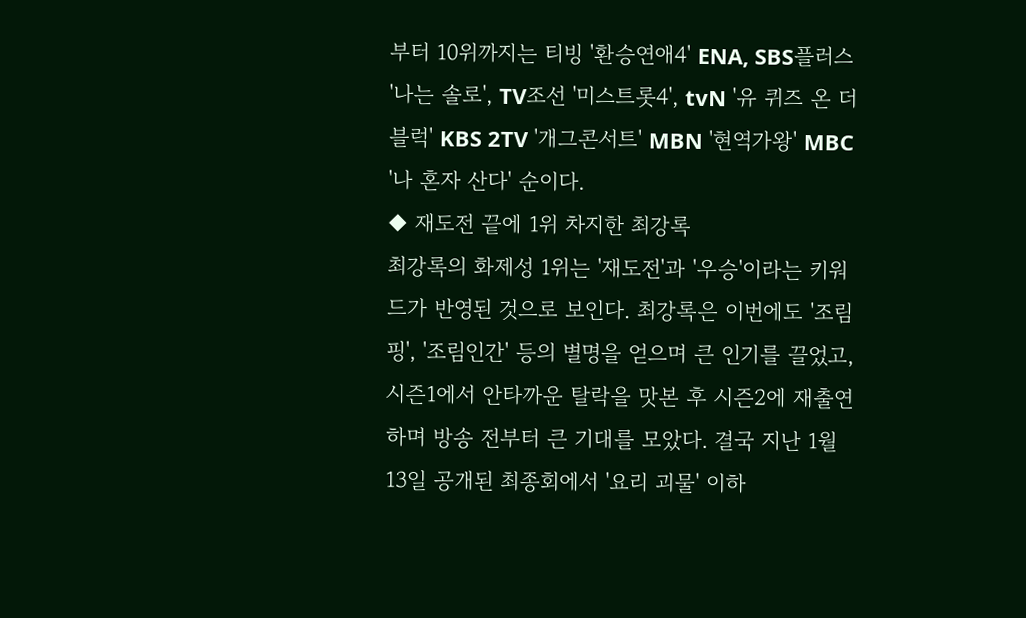부터 10위까지는 티빙 '환승연애4' ENA, SBS플러스 '나는 솔로', TV조선 '미스트롯4', tvN '유 퀴즈 온 더 블럭' KBS 2TV '개그콘서트' MBN '현역가왕' MBC '나 혼자 산다' 순이다.
◆ 재도전 끝에 1위 차지한 최강록
최강록의 화제성 1위는 '재도전'과 '우승'이라는 키워드가 반영된 것으로 보인다. 최강록은 이번에도 '조림핑', '조림인간' 등의 별명을 얻으며 큰 인기를 끌었고, 시즌1에서 안타까운 탈락을 맛본 후 시즌2에 재출연하며 방송 전부터 큰 기대를 모았다. 결국 지난 1월 13일 공개된 최종회에서 '요리 괴물' 이하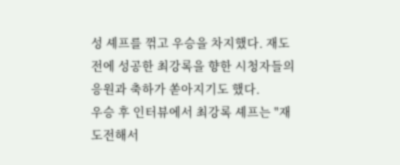성 셰프를 꺾고 우승을 차지했다. 재도전에 성공한 최강록을 향한 시청자들의 응원과 축하가 쏟아지기도 했다.
우승 후 인터뷰에서 최강록 셰프는 "재도전해서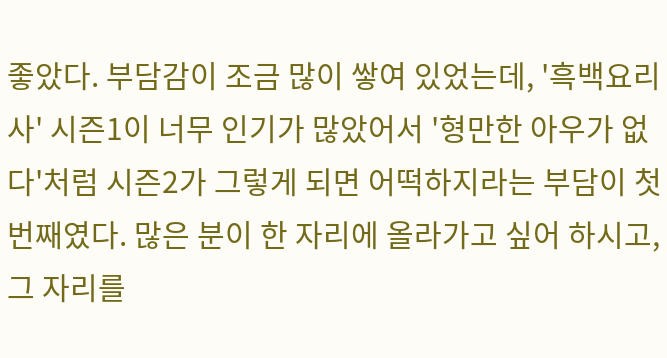좋았다. 부담감이 조금 많이 쌓여 있었는데, '흑백요리사' 시즌1이 너무 인기가 많았어서 '형만한 아우가 없다'처럼 시즌2가 그렇게 되면 어떡하지라는 부담이 첫 번째였다. 많은 분이 한 자리에 올라가고 싶어 하시고, 그 자리를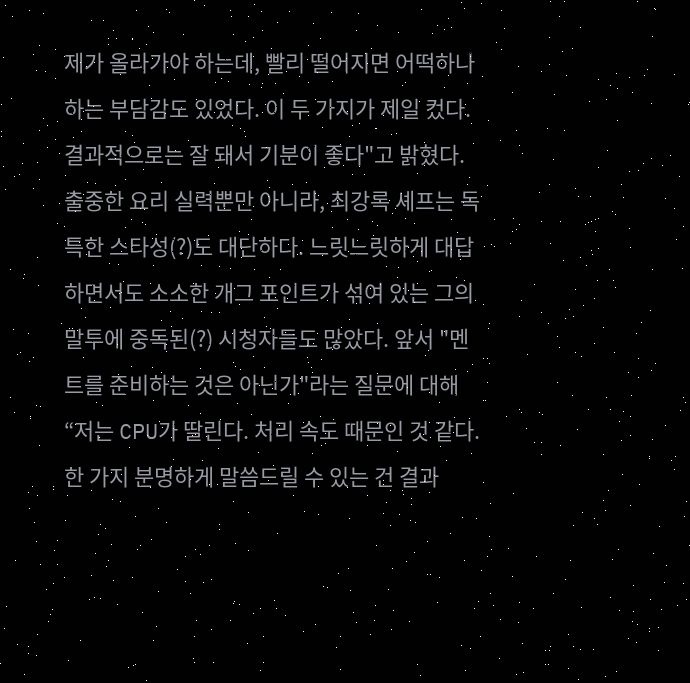제가 올라가야 하는데, 빨리 떨어지면 어떡하나 하는 부담감도 있었다. 이 두 가지가 제일 컸다. 결과적으로는 잘 돼서 기분이 좋다"고 밝혔다.
출중한 요리 실력뿐만 아니라, 최강록 셰프는 독특한 스타성(?)도 대단하다. 느릿느릿하게 대답하면서도 소소한 개그 포인트가 섞여 있는 그의 말투에 중독된(?) 시청자들도 많았다. 앞서 "멘트를 준비하는 것은 아닌가"라는 질문에 대해 “저는 CPU가 딸린다. 처리 속도 때문인 것 같다. 한 가지 분명하게 말씀드릴 수 있는 건 결과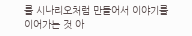를 시나리오처럼 만들어서 이야기를 이어가는 것 아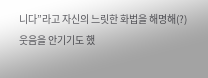니다”라고 자신의 느릿한 화법을 해명해(?) 웃음을 안기기도 했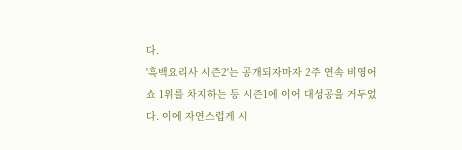다.
'흑백요리사 시즌2'는 공개되자마자 2주 연속 비영어 쇼 1위를 차지하는 등 시즌1에 이어 대성공을 거두었다. 이에 자연스럽게 시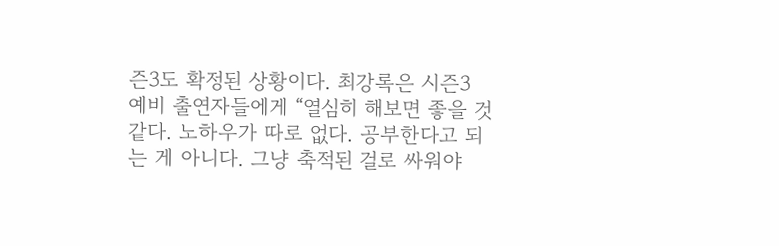즌3도 확정된 상황이다. 최강록은 시즌3 예비 출연자들에게 “열심히 해보면 좋을 것 같다. 노하우가 따로 없다. 공부한다고 되는 게 아니다. 그냥 축적된 걸로 싸워야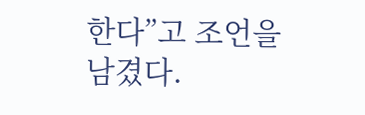한다”고 조언을 남겼다.